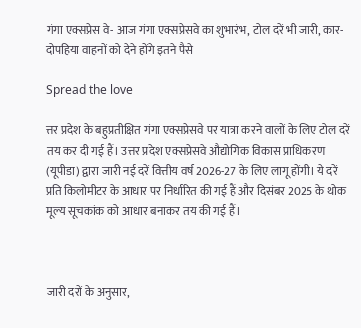गंगा एक्सप्रेस वे- आज गंगा एक्सप्रेसवे का शुभारंभ, टोल दरें भी जारी, कार-दोपहिया वाहनों को देने होंगे इतने पैसे

Spread the love

त्तर प्रदेश के बहुप्रतीक्षित गंगा एक्सप्रेसवे पर यात्रा करने वालों के लिए टोल दरें तय कर दी गई हैं। उत्तर प्रदेश एक्सप्रेसवे औद्योगिक विकास प्राधिकरण (यूपीडा) द्वारा जारी नई दरें वित्तीय वर्ष 2026-27 के लिए लागू होंगी। ये दरें प्रति किलोमीटर के आधार पर निर्धारित की गई हैं और दिसंबर 2025 के थोक मूल्य सूचकांक को आधार बनाकर तय की गई हैं।



जारी दरों के अनुसार,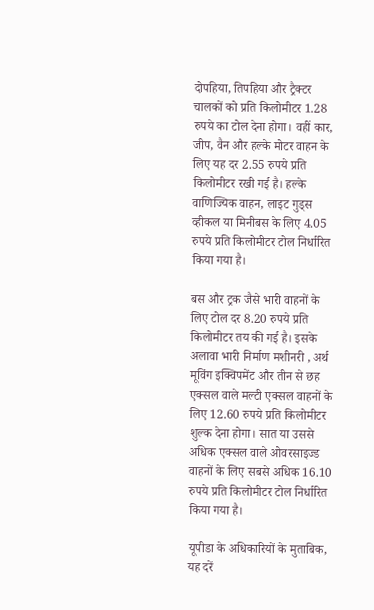दोपहिया, तिपहिया और ट्रैक्टर चालकों को प्रति किलोमीटर 1.28 रुपये का टोल देना होगा। वहीं कार, जीप, वैन और हल्के मोटर वाहन के लिए यह दर 2.55 रुपये प्रति किलोमीटर रखी गई है। हल्के वाणिज्यिक वाहन, लाइट गुड्स व्हीकल या मिनीबस के लिए 4.05 रुपये प्रति किलोमीटर टोल निर्धारित किया गया है।

बस और ट्रक जैसे भारी वाहनों के लिए टोल दर 8.20 रुपये प्रति किलोमीटर तय की गई है। इसके अलावा भारी निर्माण मशीनरी , अर्थ मूविंग इक्विपमेंट और तीन से छह एक्सल वाले मल्टी एक्सल वाहनों के लिए 12.60 रुपये प्रति किलोमीटर शुल्क देना होगा। सात या उससे अधिक एक्सल वाले ओवरसाइज्ड वाहनों के लिए सबसे अधिक 16.10 रुपये प्रति किलोमीटर टोल निर्धारित किया गया है।

यूपीडा के अधिकारियों के मुताबिक, यह दरें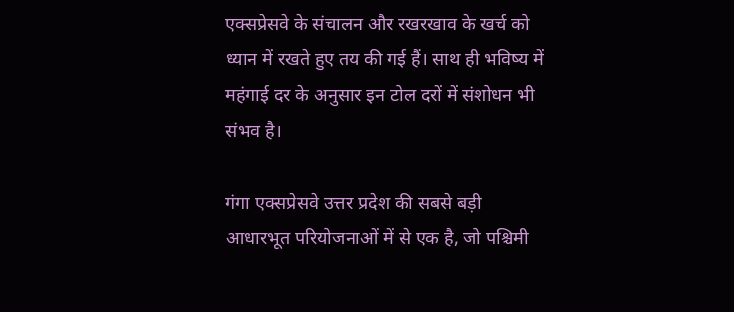एक्सप्रेसवे के संचालन और रखरखाव के खर्च को ध्यान में रखते हुए तय की गई हैं। साथ ही भविष्य में महंगाई दर के अनुसार इन टोल दरों में संशोधन भी संभव है।

गंगा एक्सप्रेसवे उत्तर प्रदेश की सबसे बड़ी आधारभूत परियोजनाओं में से एक है, जो पश्चिमी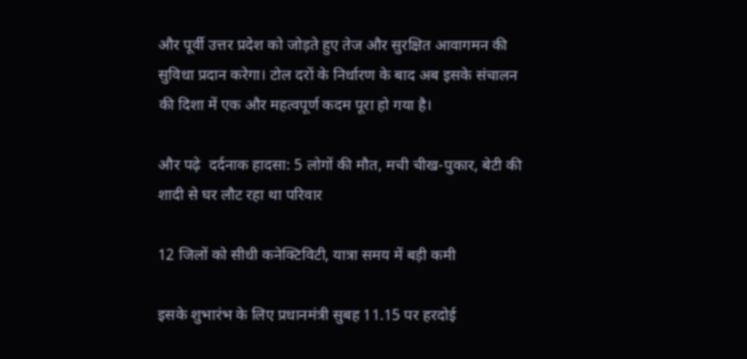और पूर्वी उत्तर प्रदेश को जोड़ते हुए तेज और सुरक्षित आवागमन की सुविधा प्रदान करेगा। टोल दरों के निर्धारण के बाद अब इसके संचालन की दिशा में एक और महत्वपूर्ण कदम पूरा हो गया है।

और पढ़े  दर्दनाक हादसा: 5 लोगों की मौत, मची चीख-पुकार, बेटी की शादी से घर लौट रहा था परिवार

12 जिलों को सीधी कनेक्टिविटी, यात्रा समय में बड़ी कमी

इसके शुभारंभ के लिए प्रधानमंत्री सुबह 11.15 पर हरदोई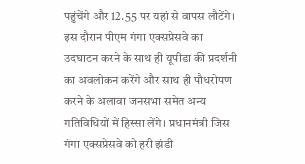पहुंचेंगे और 12.55 पर यहां से वापस लौटेंगे। इस दौरान पीएम गंगा एक्सप्रेसवे का उदघाटन करने के साथ ही यूपीडा की प्रदर्शनी का अवलोकन करेंगे और साथ ही पौधरोपण करने के अलावा जनसभा समेत अन्य गतिविधियों में हिस्सा लेंगे। प्रधानमंत्री जिस गंगा एक्सप्रेसवे को हरी झंडी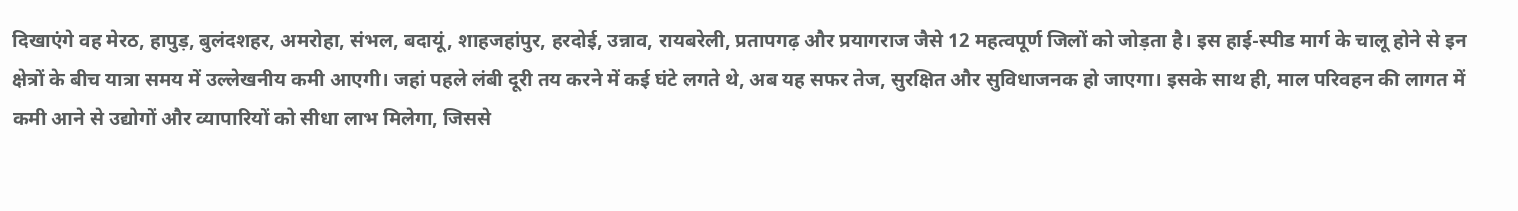दिखाएंगे वह मेरठ, हापुड़, बुलंदशहर, अमरोहा, संभल, बदायूं, शाहजहांपुर, हरदोई, उन्नाव, रायबरेली, प्रतापगढ़ और प्रयागराज जैसे 12 महत्वपूर्ण जिलों को जोड़ता है। इस हाई-स्पीड मार्ग के चालू होने से इन क्षेत्रों के बीच यात्रा समय में उल्लेखनीय कमी आएगी। जहां पहले लंबी दूरी तय करने में कई घंटे लगते थे, अब यह सफर तेज, सुरक्षित और सुविधाजनक हो जाएगा। इसके साथ ही, माल परिवहन की लागत में कमी आने से उद्योगों और व्यापारियों को सीधा लाभ मिलेगा, जिससे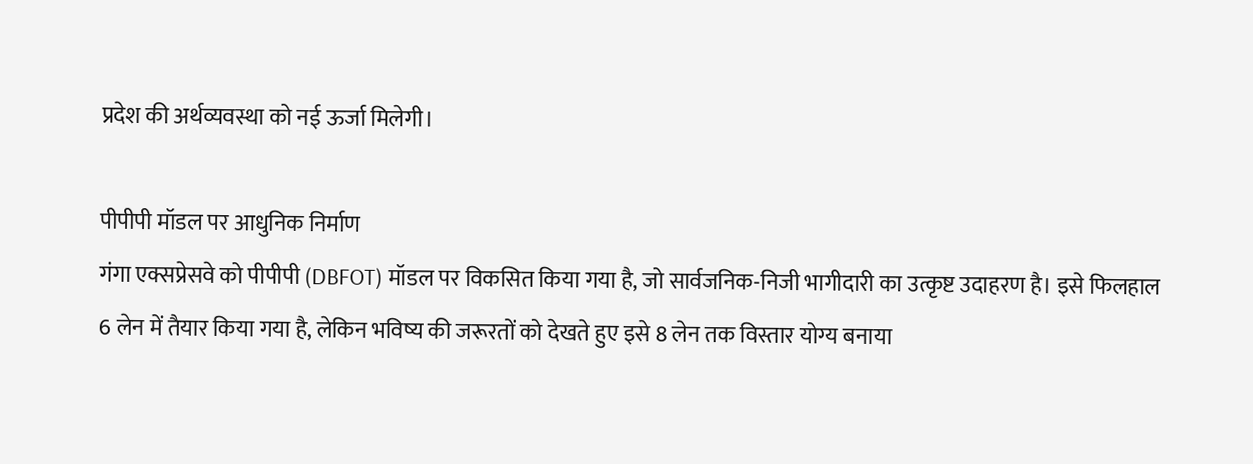प्रदेश की अर्थव्यवस्था को नई ऊर्जा मिलेगी।

पीपीपी मॉडल पर आधुनिक निर्माण
गंगा एक्सप्रेसवे को पीपीपी (DBFOT) मॉडल पर विकसित किया गया है, जो सार्वजनिक-निजी भागीदारी का उत्कृष्ट उदाहरण है। इसे फिलहाल 6 लेन में तैयार किया गया है, लेकिन भविष्य की जरूरतों को देखते हुए इसे 8 लेन तक विस्तार योग्य बनाया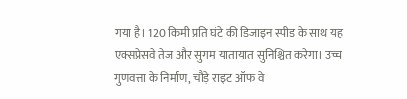गया है। 120 किमी प्रति घंटे की डिजाइन स्पीड के साथ यह एक्सप्रेसवे तेज और सुगम यातायात सुनिश्चित करेगा। उच्च गुणवत्ता के निर्माण, चौड़े राइट ऑफ वे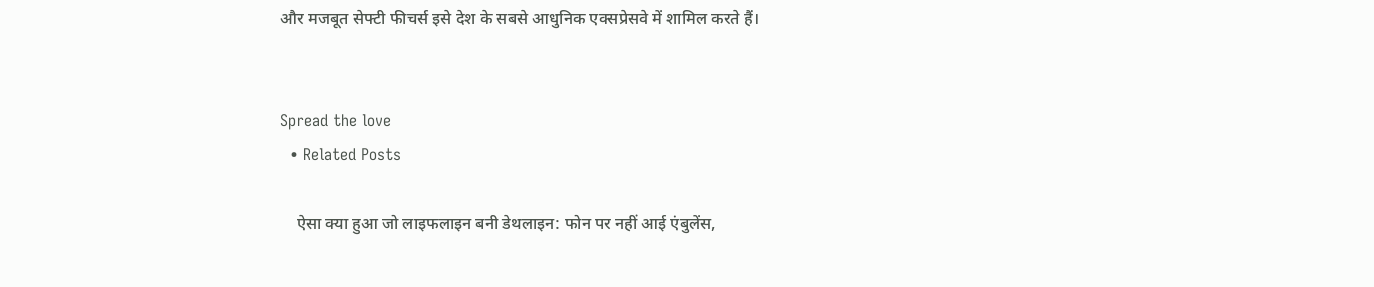और मजबूत सेफ्टी फीचर्स इसे देश के सबसे आधुनिक एक्सप्रेसवे में शामिल करते हैं।


Spread the love
  • Related Posts

    ऐसा क्या हुआ जो लाइफलाइन बनी डेथलाइन: फोन पर नहीं आई एंबुलेंस,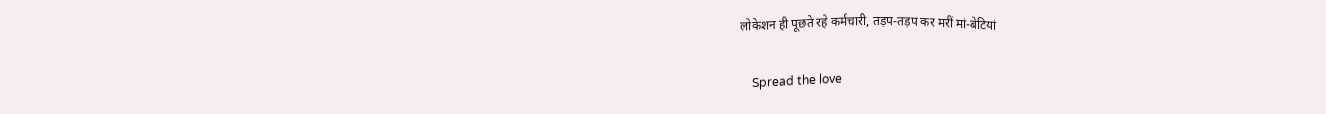लोकेशन ही पूछते रहे कर्मचारी, तड़प-तड़प कर मरीं मां-बेटियां

    Spread the love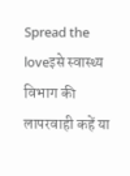Spread the loveइसे स्वास्थ्य विभाग की लापरवाही कहें या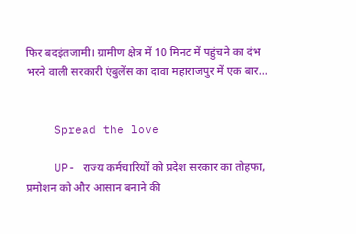फिर बदइंतजामी। ग्रामीण क्षेत्र में 10 मिनट में पहुंचने का दंभ भरने वाली सरकारी एंबुलेंस का दावा महाराजपुर में एक बार…


    Spread the love

    UP- राज्य कर्मचारियों को प्रदेश सरकार का तोहफा, प्रमोशन को और आसान बनाने की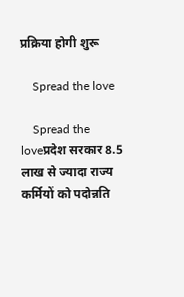प्रक्रिया होगी शुरू

    Spread the love

    Spread the loveप्रदेश सरकार 8.5 लाख से ज्यादा राज्य कर्मियों को पदोन्नति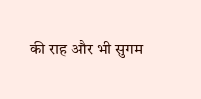की राह और भी सुगम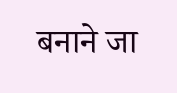बनाने जा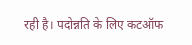रही है। पदोन्नति के लिए कटऑफ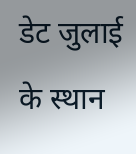डेट जुलाई के स्थान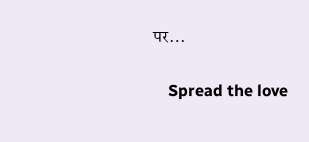पर…


    Spread the love